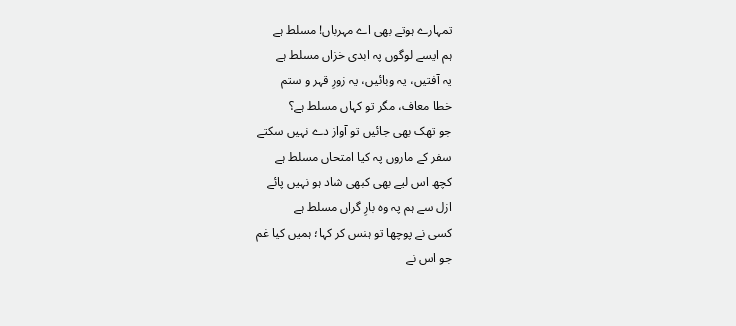تمہارے ہوتے بھی اے مہرباں! مسلط ہے
ہم ایسے لوگوں پہ ابدی خزاں مسلط ہے
یہ آفتیں، یہ وبائیں، یہ زورِ قہر و ستم
خطا معاف، مگر تو کہاں مسلط ہے؟
جو تھک بھی جائیں تو آواز دے نہیں سکتے
سفر کے ماروں پہ کیا امتحاں مسلط ہے
کچھ اس لیے بھی کبھی شاد ہو نہیں پائے
ازل سے ہم پہ وہ بارِ گراں مسلط ہے
کسی نے پوچھا تو ہنس کر کہا؛ ہمیں کیا غم
جو اس نے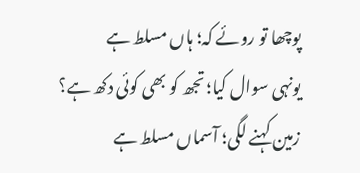پوچھا تو روئے کہ؛ ہاں مسلط ہے
یونہی سوال کیا؛ تجھ کو بھی کوئی دکھ ہے؟
زمین کہنے لگی؛ آسماں مسلط ہے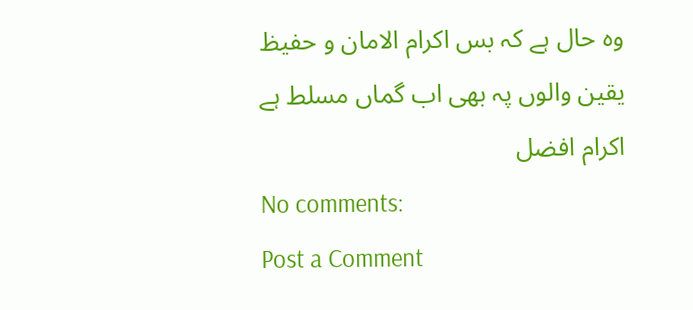وہ حال ہے کہ بس اکرام الامان و حفیظ
یقین والوں پہ بھی اب گماں مسلط ہے
اکرام افضل
No comments:
Post a Comment